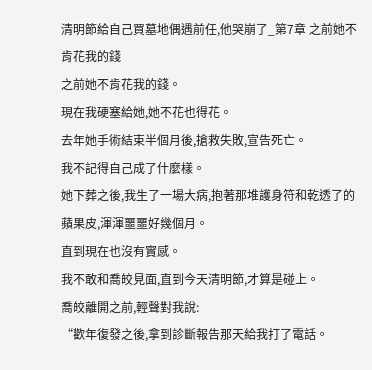清明節給自己買墓地偶遇前任,他哭崩了_第7章 之前她不肯花我的錢
之前她不肯花我的錢。
現在我硬塞給她,她不花也得花。
去年她手術結束半個月後,搶救失敗,宣告死亡。
我不記得自己成了什麼樣。
她下葬之後,我生了一場大病,抱著那堆護身符和乾透了的蘋果皮,渾渾噩噩好幾個月。
直到現在也沒有實感。
我不敢和喬皎見面,直到今天清明節,才算是碰上。
喬皎離開之前,輕聲對我說:
“歡年復發之後,拿到診斷報告那天給我打了電話。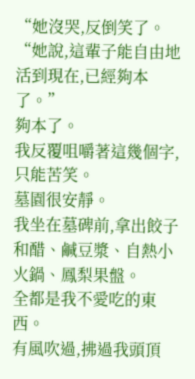“她沒哭,反倒笑了。
“她說,這輩子能自由地活到現在,已經夠本了。”
夠本了。
我反覆咀嚼著這幾個字,只能苦笑。
墓園很安靜。
我坐在墓碑前,拿出餃子和醋、鹹豆漿、自熱小火鍋、鳳梨果盤。
全都是我不愛吃的東西。
有風吹過,拂過我頭頂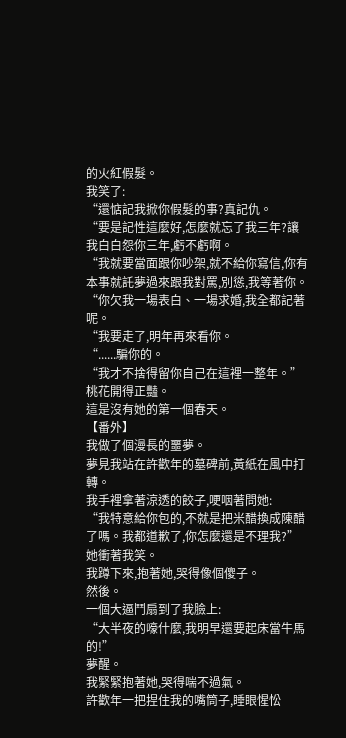的火紅假髮。
我笑了:
“還惦記我掀你假髮的事?真記仇。
“要是記性這麼好,怎麼就忘了我三年?讓我白白怨你三年,虧不虧啊。
“我就要當面跟你吵架,就不給你寫信,你有本事就託夢過來跟我對罵,別慫,我等著你。
“你欠我一場表白、一場求婚,我全都記著呢。
“我要走了,明年再來看你。
“......騙你的。
“我才不捨得留你自己在這裡一整年。”
桃花開得正豔。
這是沒有她的第一個春天。
【番外】
我做了個漫長的噩夢。
夢見我站在許歡年的墓碑前,黃紙在風中打轉。
我手裡拿著涼透的餃子,哽咽著問她:
“我特意給你包的,不就是把米醋換成陳醋了嗎。我都道歉了,你怎麼還是不理我?”
她衝著我笑。
我蹲下來,抱著她,哭得像個傻子。
然後。
一個大逼鬥扇到了我臉上:
“大半夜的嚎什麼,我明早還要起床當牛馬的!”
夢醒。
我緊緊抱著她,哭得喘不過氣。
許歡年一把捏住我的嘴筒子,睡眼惺忪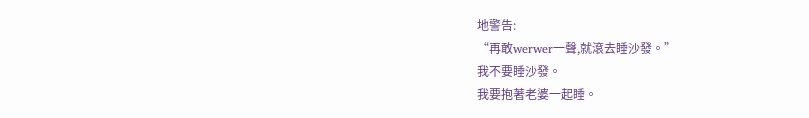地警告:
“再敢werwer一聲,就滾去睡沙發。”
我不要睡沙發。
我要抱著老婆一起睡。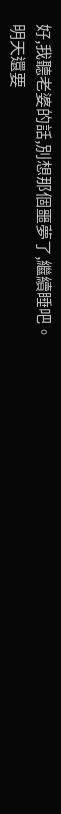好,我聽老婆的話,別想那個噩夢了,繼續睡吧。
明天還要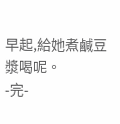早起,給她煮鹹豆漿喝呢。
-完-